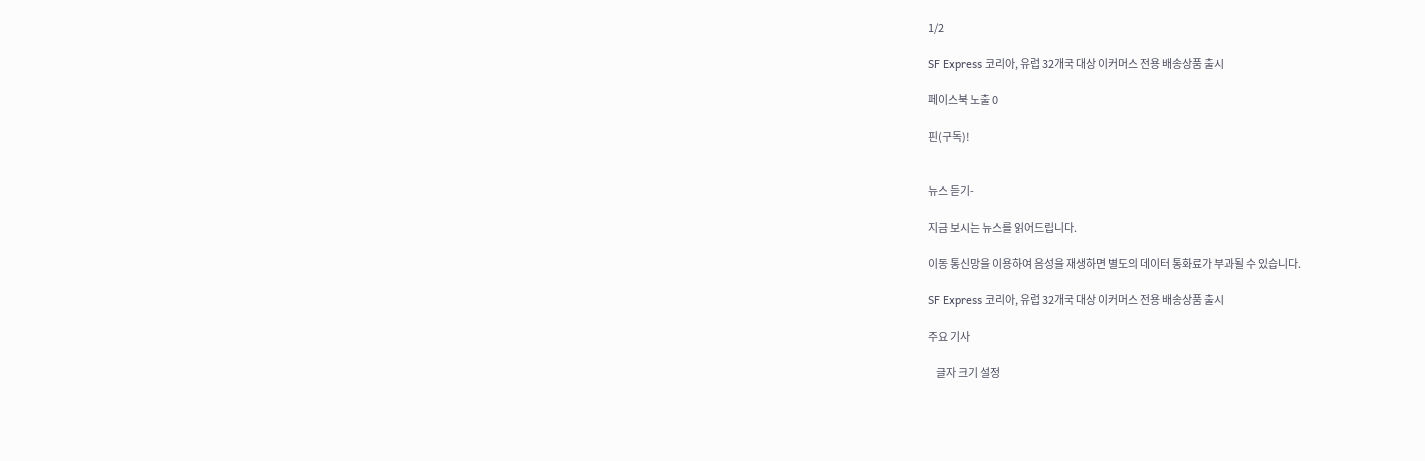1/2

SF Express 코리아, 유럽 32개국 대상 이커머스 전용 배송상품 출시

페이스북 노출 0

핀(구독)!


뉴스 듣기-

지금 보시는 뉴스를 읽어드립니다.

이동 통신망을 이용하여 음성을 재생하면 별도의 데이터 통화료가 부과될 수 있습니다.

SF Express 코리아, 유럽 32개국 대상 이커머스 전용 배송상품 출시

주요 기사

    글자 크기 설정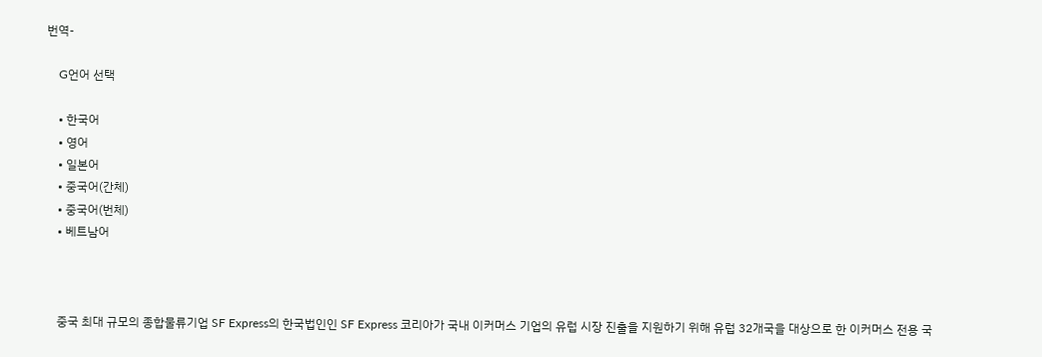번역-

    G언어 선택

    • 한국어
    • 영어
    • 일본어
    • 중국어(간체)
    • 중국어(번체)
    • 베트남어



    중국 최대 규모의 종합물류기업 SF Express의 한국법인인 SF Express 코리아가 국내 이커머스 기업의 유럽 시장 진출을 지원하기 위해 유럽 32개국을 대상으로 한 이커머스 전용 국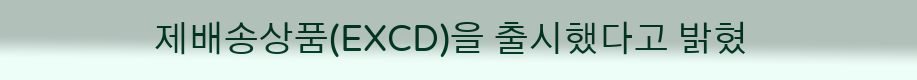제배송상품(EXCD)을 출시했다고 밝혔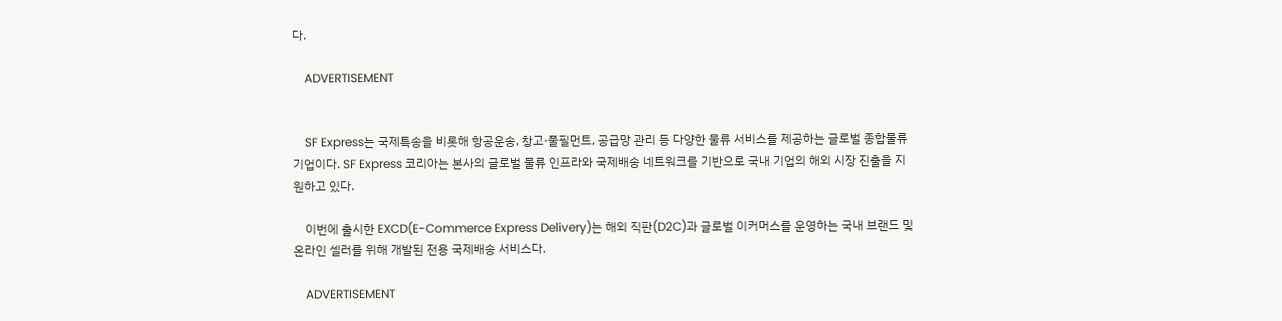다.

    ADVERTISEMENT


    SF Express는 국제특송을 비롯해 항공운송, 창고·풀필먼트, 공급망 관리 등 다양한 물류 서비스를 제공하는 글로벌 종합물류기업이다. SF Express 코리아는 본사의 글로벌 물류 인프라와 국제배송 네트워크를 기반으로 국내 기업의 해외 시장 진출을 지원하고 있다.

    이번에 출시한 EXCD(E-Commerce Express Delivery)는 해외 직판(D2C)과 글로벌 이커머스를 운영하는 국내 브랜드 및 온라인 셀러를 위해 개발된 전용 국제배송 서비스다.

    ADVERTISEMENT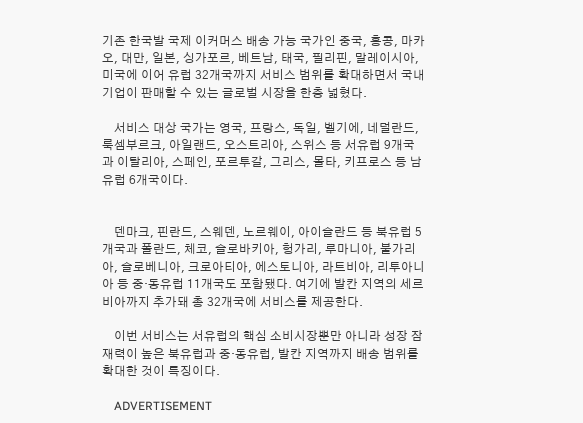기존 한국발 국제 이커머스 배송 가능 국가인 중국, 홍콩, 마카오, 대만, 일본, 싱가포르, 베트남, 태국, 필리핀, 말레이시아, 미국에 이어 유럽 32개국까지 서비스 범위를 확대하면서 국내 기업이 판매할 수 있는 글로벌 시장을 한층 넓혔다.

    서비스 대상 국가는 영국, 프랑스, 독일, 벨기에, 네덜란드, 룩셈부르크, 아일랜드, 오스트리아, 스위스 등 서유럽 9개국과 이탈리아, 스페인, 포르투갈, 그리스, 몰타, 키프로스 등 남유럽 6개국이다.


    덴마크, 핀란드, 스웨덴, 노르웨이, 아이슬란드 등 북유럽 5개국과 폴란드, 체코, 슬로바키아, 헝가리, 루마니아, 불가리아, 슬로베니아, 크로아티아, 에스토니아, 라트비아, 리투아니아 등 중·동유럽 11개국도 포함됐다. 여기에 발칸 지역의 세르비아까지 추가돼 총 32개국에 서비스를 제공한다.

    이번 서비스는 서유럽의 핵심 소비시장뿐만 아니라 성장 잠재력이 높은 북유럽과 중·동유럽, 발칸 지역까지 배송 범위를 확대한 것이 특징이다.

    ADVERTISEMENT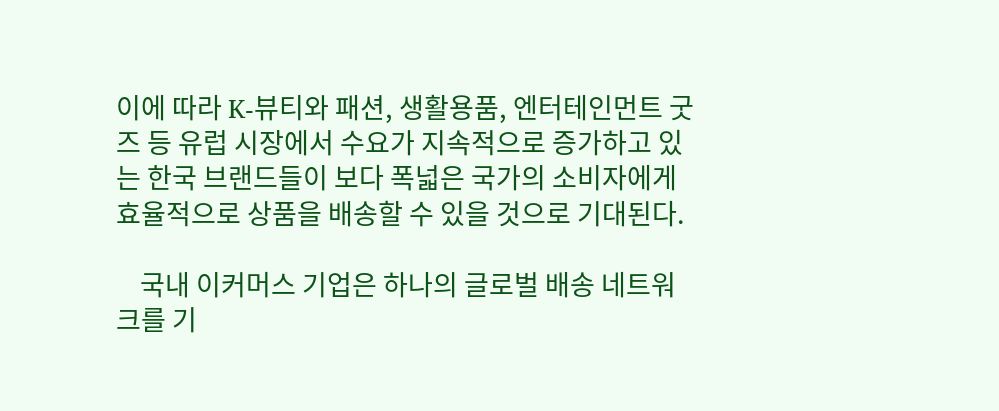이에 따라 K-뷰티와 패션, 생활용품, 엔터테인먼트 굿즈 등 유럽 시장에서 수요가 지속적으로 증가하고 있는 한국 브랜드들이 보다 폭넓은 국가의 소비자에게 효율적으로 상품을 배송할 수 있을 것으로 기대된다.

    국내 이커머스 기업은 하나의 글로벌 배송 네트워크를 기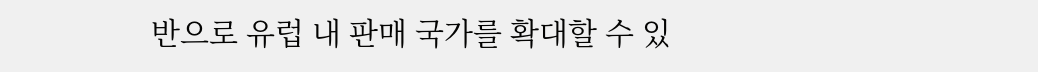반으로 유럽 내 판매 국가를 확대할 수 있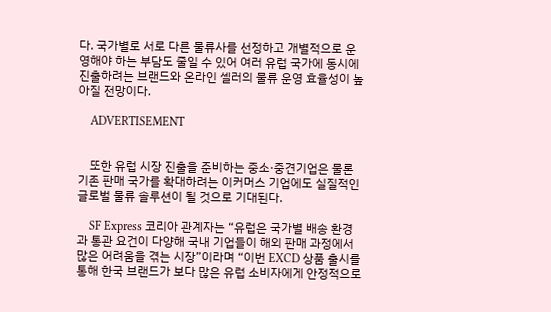다. 국가별로 서로 다른 물류사를 선정하고 개별적으로 운영해야 하는 부담도 줄일 수 있어 여러 유럽 국가에 동시에 진출하려는 브랜드와 온라인 셀러의 물류 운영 효율성이 높아질 전망이다.

    ADVERTISEMENT


    또한 유럽 시장 진출을 준비하는 중소·중견기업은 물론 기존 판매 국가를 확대하려는 이커머스 기업에도 실질적인 글로벌 물류 솔루션이 될 것으로 기대된다.

    SF Express 코리아 관계자는 “유럽은 국가별 배송 환경과 통관 요건이 다양해 국내 기업들이 해외 판매 과정에서 많은 어려움을 겪는 시장”이라며 “이번 EXCD 상품 출시를 통해 한국 브랜드가 보다 많은 유럽 소비자에게 안정적으로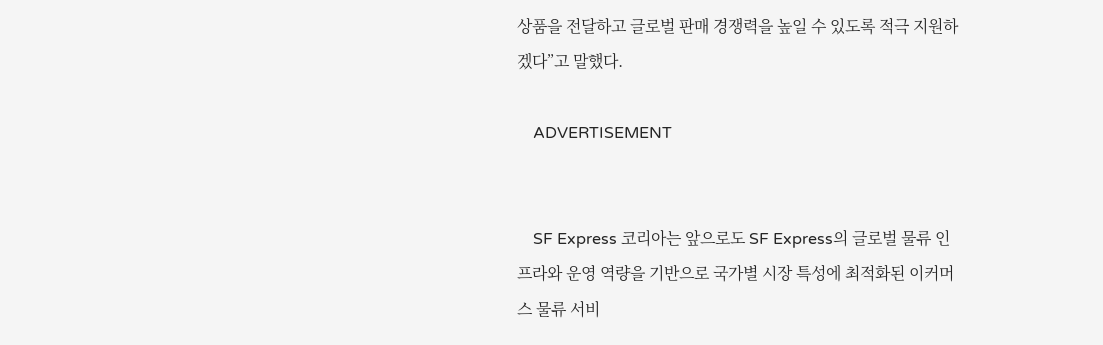상품을 전달하고 글로벌 판매 경쟁력을 높일 수 있도록 적극 지원하겠다”고 말했다.

    ADVERTISEMENT


    SF Express 코리아는 앞으로도 SF Express의 글로벌 물류 인프라와 운영 역량을 기반으로 국가별 시장 특성에 최적화된 이커머스 물류 서비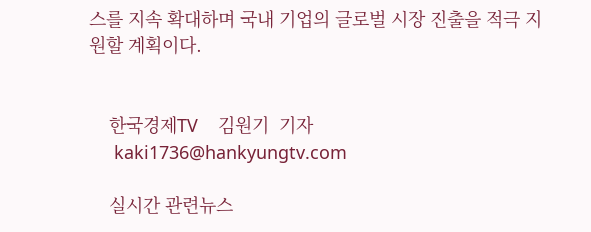스를 지속 확대하며 국내 기업의 글로벌 시장 진출을 적극 지원할 계획이다.


    한국경제TV    김원기  기자
     kaki1736@hankyungtv.com

    실시간 관련뉴스